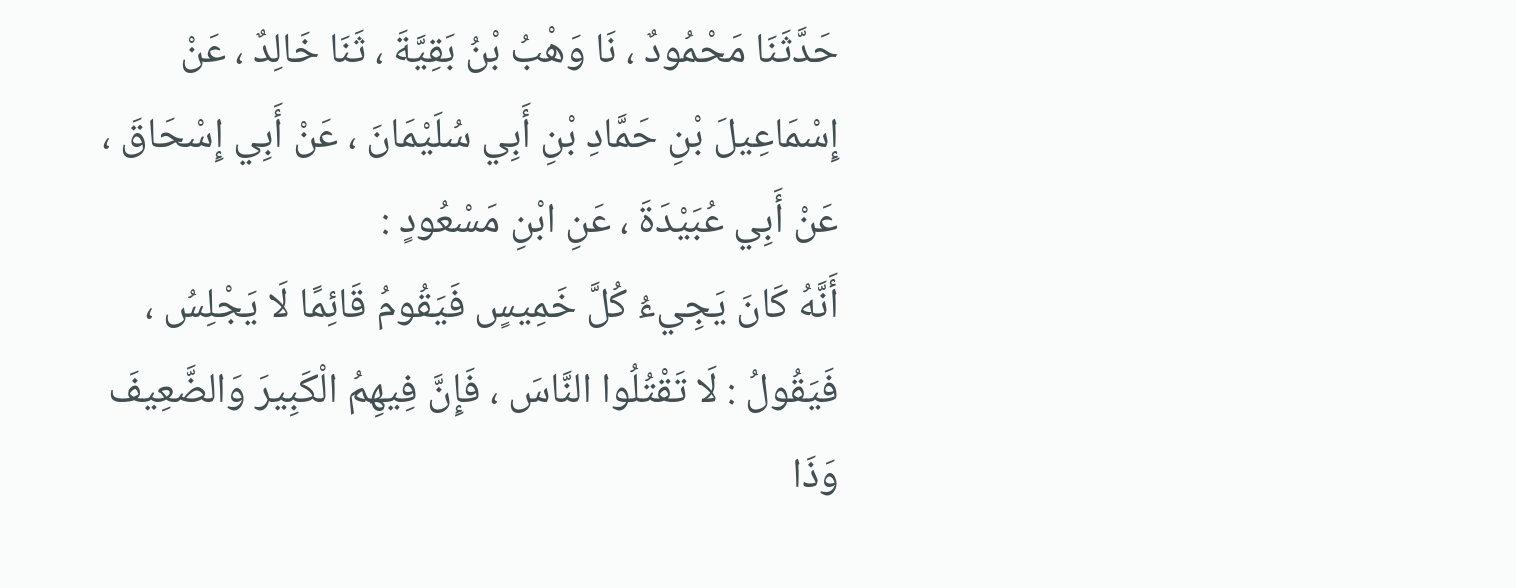حَدَّثَنَا مَحْمُودٌ ، نَا وَهْبُ بْنُ بَقِيَّةَ ، ثَنَا خَالِدٌ ، عَنْ إِسْمَاعِيلَ بْنِ حَمَّادِ بْنِ أَبِي سُلَيْمَانَ ، عَنْ أَبِي إِسْحَاقَ ، عَنْ أَبِي عُبَيْدَةَ ، عَنِ ابْنِ مَسْعُودٍ :
أَنَّهُ كَانَ يَجِيءُ كُلَّ خَمِيسٍ فَيَقُومُ قَائِمًا لَا يَجْلِسُ ، فَيَقُولُ : لَا تَقْتُلُوا النَّاسَ ، فَإِنَّ فِيهِمُ الْكَبِيرَ وَالضَّعِيفَ وَذَا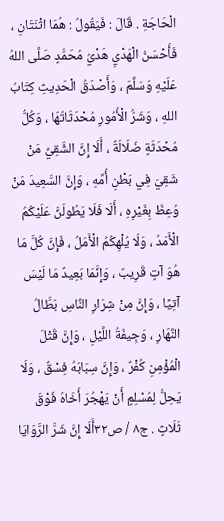الْحَاجَةِ . قَالَ : فَيَقُولُ : هُمَا اثْنَتَانِ ، فَأَحْسَنُ الْهَدْيِ هَدْيُ مُحَمَّدٍ صَلَّى اللهُ عَلَيْهِ وَسَلَّمَ ، وَأَصْدَقُ الْحَدِيثِ كِتَابُ اللهِ ، وَشَرُّ الْأُمُورِ مُحْدَثَاتُهَا ، وَكُلُّ مُحْدَثَةٍ ضَلَالَةٌ ، أَلَا إِنَّ الشَّقِيَّ مَنْ شَقِيَ فِي بَطْنِ أُمِّهِ ، وَإِنَّ السَّعِيدَ مَنْ وُعِظَ بِغَيْرِهِ ، أَلَا فَلَا يَطُولَنَّ عَلَيْكُمُ الْأَمَدُ ، وَلَا يُلْهِكُمُ الْأَمَلُ ، فَإِنَّ كُلَّ مَا هُوَ آتٍ قَرِيبٌ ، وَإِنَّمَا بَعِيدٌ مَا لَيْسَ آتِيًا ، وَإِنَّ مِنْ شِرَارِ النَّاسِ بَطَّالُ النَّهَارِ ، وَجِيفَةُ اللَّيْلِ ، وَإِنَّ قَتْلَ الْمُؤْمِنِ كُفْرٌ ، وَإِنَّ سِبَابَهُ فِسْقٌ ، وَلَا يَحِلُّ لِمُسْلِمٍ أَنْ يَهْجُرَ أَخَاهُ فَوْقَ ثَلَاثٍ . ج٨ / ص٣٢أَلَا إِنَّ شَرَّ الرَّوَايَا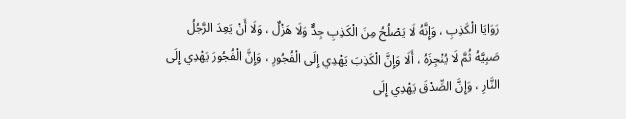رَوَايَا الْكَذِبِ ، وَإِنَّهُ لَا يَصْلُحُ مِنَ الْكَذِبِ جِدٌّ وَلَا هَزْلٌ ، وَلَا أَنْ يَعِدَ الرَّجُلُ صَبِيَّهُ ثُمَّ لَا يُنْجِزَهُ ، أَلَا وَإِنَّ الْكَذِبَ يَهْدِي إِلَى الْفُجُورِ ، وَإِنَّ الْفُجُورَ يَهْدِي إِلَى النَّارِ ، وَإِنَّ الصِّدْقَ يَهْدِي إِلَى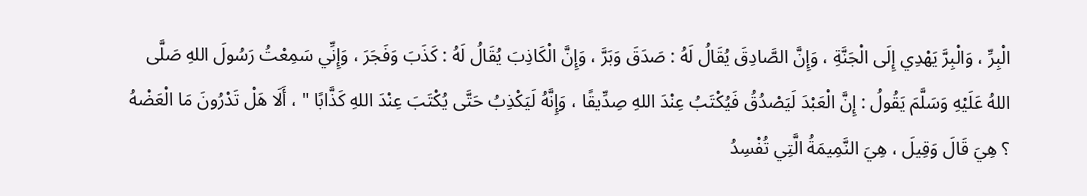الْبِرِّ ، وَالْبِرَّ يَهْدِي إِلَى الْجَنَّةِ ، وَإِنَّ الصَّادِقَ يُقَالُ لَهُ : صَدَقَ وَبَرَّ ، وَإِنَّ الْكَاذِبَ يُقَالُ لَهُ : كَذَبَ وَفَجَرَ ، وَإِنِّي سَمِعْتُ رَسُولَ اللهِ صَلَّى اللهُ عَلَيْهِ وَسَلَّمَ يَقُولُ : إِنَّ الْعَبْدَ لَيَصْدُقُ فَيُكْتَبُ عِنْدَ اللهِ صِدِّيقًا ، وَإِنَّهُ لَيَكْذِبُ حَتَّى يُكْتَبَ عِنْدَ اللهِ كَذَّابًا " ، أَلَا هَلْ تَدْرُونَ مَا الْعَضْهُ ؟ هِيَ قَالَ وَقِيلَ ، هِيَ النَّمِيمَةُ الَّتِي تُفْسِدُ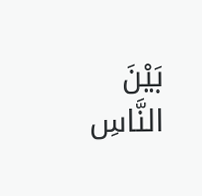بَيْنَ النَّاسِ